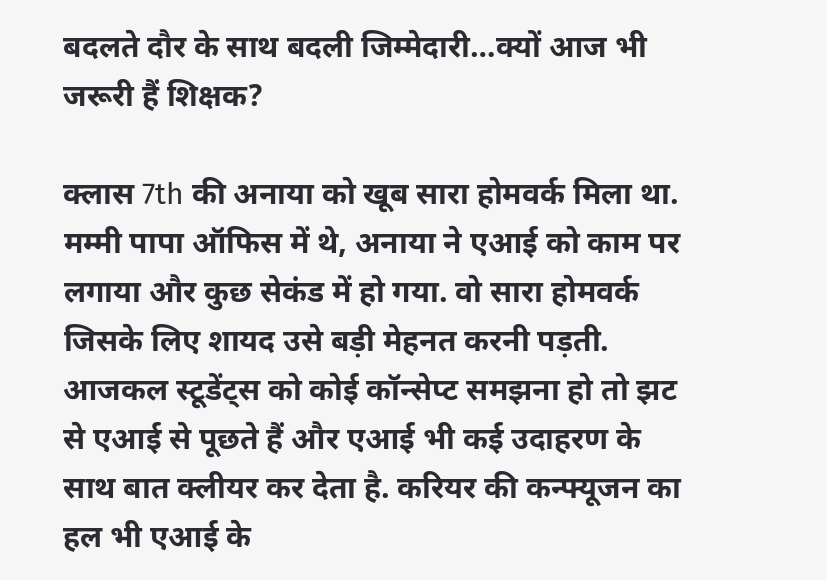बदलते दौर के साथ बदली जिम्मेदारी…क्यों आज भी जरूरी हैं शिक्षक?

क्लास 7th की अनाया को खूब सारा होमवर्क मिला था. मम्मी पापा ऑफिस में थे, अनाया ने एआई को काम पर लगाया और कुछ सेकंड में हो गया. वो सारा होमवर्क जिसके लिए शायद उसे बड़ी मेहनत करनी पड़ती. आजकल स्टूडेंट्स को कोई कॉन्सेप्ट समझना हो तो झट से एआई से पूछते हैं और एआई भी कई उदाहरण के साथ बात क्लीयर कर देता है. करियर की कन्फ्यूजन का हल भी एआई के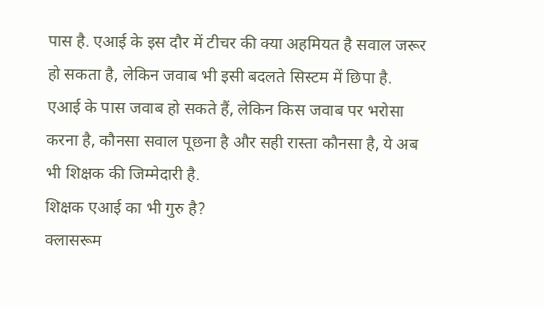पास है. एआई के इस दौर में टीचर की क्या अहमियत है सवाल जरूर हो सकता है, लेकिन जवाब भी इसी बदलते सिस्टम में छिपा है. एआई के पास जवाब हो सकते हैं, लेकिन किस जवाब पर भरोसा करना है, कौनसा सवाल पूछना है और सही रास्ता कौनसा है, ये अब भी शिक्षक की जिम्मेदारी है.
शिक्षक एआई का भी गुरु है?
क्लासरूम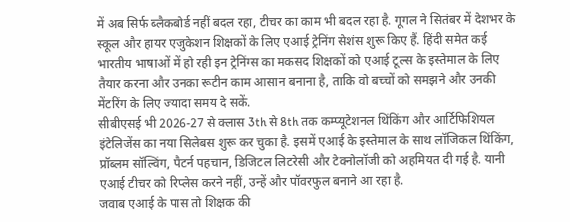में अब सिर्फ ब्लैकबोर्ड नहीं बदल रहा, टीचर का काम भी बदल रहा है. गूगल ने सितंबर में देशभर के स्कूल और हायर एजुकेशन शिक्षकों के लिए एआई ट्रेनिंग सेशंस शुरू किए हैं. हिंदी समेत कई भारतीय भाषाओं में हो रही इन ट्रेनिंग्स का मकसद शिक्षकों को एआई टूल्स के इस्तेमाल के लिए तैयार करना और उनका रूटीन काम आसान बनाना है, ताकि वो बच्चों को समझने और उनकी मेंटरिंग के लिए ज्यादा समय दे सकें.
सीबीएसई भी 2026-27 से क्लास 3th से 8th तक कम्प्यूटेशनल थिंकिंग और आर्टिफिशियल इंटेलिजेंस का नया सिलेबस शुरू कर चुका है. इसमें एआई के इस्तेमाल के साथ लॉजिकल थिंकिंग, प्रॉब्लम सॉल्विंग, पैटर्न पहचान, डिजिटल लिटरेसी और टेक्नोलॉजी को अहमियत दी गई है. यानी एआई टीचर को रिप्लेस करने नहीं, उन्हें और पॉवरफुल बनाने आ रहा है.
जवाब एआई के पास तो शिक्षक की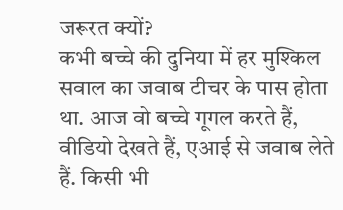जरूरत क्यों?
कभी बच्चे की दुनिया में हर मुश्किल सवाल का जवाब टीचर के पास होता था. आज वो बच्चे गूगल करते हैं, वीडियो देखते हैं, एआई से जवाब लेते हैं. किसी भी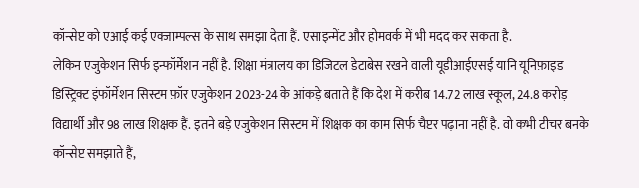कॉन्सेप्ट को एआई कई एक्जाम्पल्स के साथ समझा देता हैं. एसाइन्मेंट और होमवर्क में भी मदद कर सकता है.
लेकिन एजुकेशन सिर्फ इन्फॉर्मेशन नहीं है. शिक्षा मंत्रालय का डिजिटल डेटाबेस रखने वाली यूडीआईएसई यानि यूनिफ़ाइड डिस्ट्रिक्ट इंफॉर्मेशन सिस्टम फ़ॉर एजुकेशन 2023-24 के आंकड़े बताते हैं कि देश में करीब 14.72 लाख स्कूल, 24.8 करोड़ विद्यार्थी और 98 लाख शिक्षक हैं. इतने बड़े एजुकेशन सिस्टम में शिक्षक का काम सिर्फ चैप्टर पढ़ाना नहीं है. वो कभी टीचर बनके कॉन्सेप्ट समझाते हैं,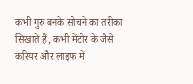कभी गुरु बनके सोचने का तरीका सिखाते हैं, कभी मेंटोर के जैसे करियर और लाइफ में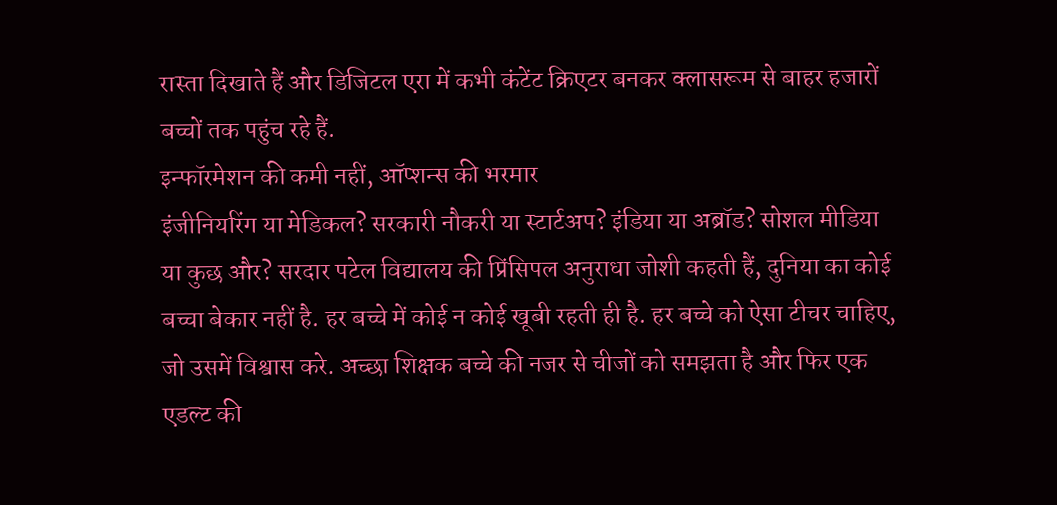रास्ता दिखाते हैं और डिजिटल एरा में कभी कंटेंट क्रिएटर बनकर क्लासरूम से बाहर हजारों बच्चों तक पहुंच रहे हैं.
इन्फॉरमेशन की कमी नहीं, ऑप्शन्स की भरमार
इंजीनियरिंग या मेडिकल? सरकारी नौकरी या स्टार्टअप? इंडिया या अब्रॉड? सोशल मीडिया या कुछ और? सरदार पटेल विद्यालय की प्रिंसिपल अनुराधा जोशी कहती हैं, दुनिया का कोई बच्चा बेकार नहीं है. हर बच्चे में कोई न कोई खूबी रहती ही है. हर बच्चे को ऐसा टीचर चाहिए, जो उसमें विश्वास करे. अच्छा शिक्षक बच्चे की नजर से चीजों को समझता है और फिर एक एडल्ट की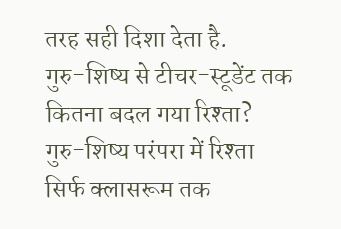तरह सही दिशा देता है.
गुरु-शिष्य से टीचर-स्टूडेंट तक कितना बदल गया रिश्ता?
गुरु-शिष्य परंपरा में रिश्ता सिर्फ क्लासरूम तक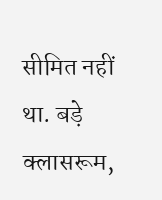सीमित नहीं था. बड़े क्लासरूम,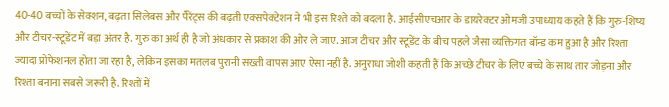40-40 बच्चों के सेक्शन, बढ़ता सिलेबस और पैरेंट्स की बढ़ती एक्सपेक्टेशन ने भी इस रिश्ते को बदला है. आईसीएचआर के डायरेक्टर ओमजी उपाध्याय कहते हैं कि गुरु-शिष्य और टीचर-स्टूडेंट में बड़ा अंतर है. गुरु का अर्थ ही है जो अंधकार से प्रकाश की ओर ले जाए. आज टीचर और स्टूडेंट के बीच पहले जैसा व्यक्तिगत बॉन्ड कम हुआ है और रिश्ता ज्यादा प्रोफेशनल होता जा रहा है, लेकिन इसका मतलब पुरानी सख्ती वापस आए ऐसा नहीं है. अनुराधा जोशी कहती हैं कि अच्छे टीचर के लिए बच्चे के साथ तार जोड़ना और रिश्ता बनाना सबसे जरूरी है. रिश्तों में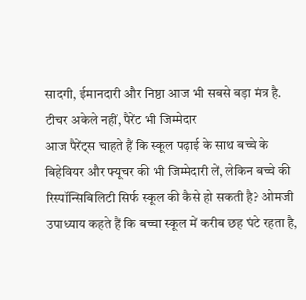सादगी, ईमानदारी और निष्ठा आज भी सबसे बड़ा मंत्र है.
टीचर अकेले नहीं, पैरेंट भी जिम्मेदार
आज पैरेंट्स चाहते हैं कि स्कूल पढ़ाई के साथ बच्चे के बिहेवियर और फ्यूचर की भी जिम्मेदारी लें, लेकिन बच्चे की रिस्पॉन्सिबिलिटी सिर्फ स्कूल की कैसे हो सकती है? ओमजी उपाध्याय कहते हैं कि बच्चा स्कूल में करीब छह घंटे रहता है,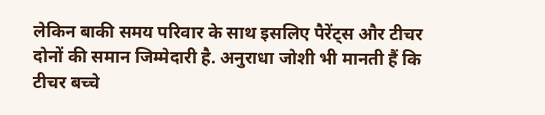लेकिन बाकी समय परिवार के साथ इसलिए पैरेंट्स और टीचर दोनों की समान जिम्मेदारी है. अनुराधा जोशी भी मानती हैं कि टीचर बच्चे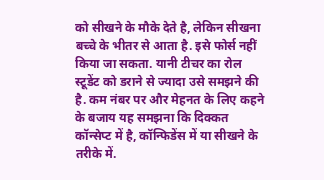को सीखने के मौके देते है, लेकिन सीखना बच्चे के भीतर से आता है. इसे फोर्स नहीं किया जा सकता. यानी टीचर का रोल स्टूडेंट को डराने से ज्यादा उसे समझने की है. कम नंबर पर और मेहनत के लिए कहने के बजाय यह समझना कि दिक्कत कॉन्सेप्ट में है, कॉन्फिडेंस में या सीखने के तरीके में.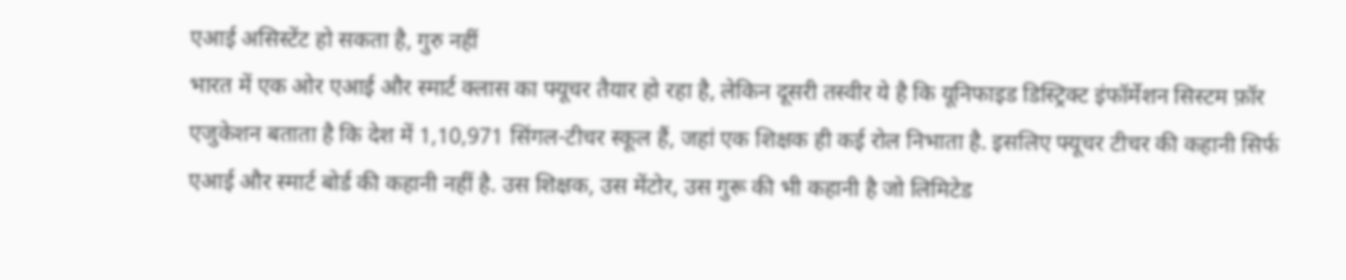एआई असिस्टेंट हो सकता है, गुरु नहीं
भारत में एक ओर एआई और स्मार्ट क्लास का फ्यूचर तैयार हो रहा है, लेकिन दूसरी तस्वीर ये है कि यूनिफाइड डिस्ट्रिक्ट इंफॉर्मेशन सिस्टम फ़ॉर एजुकेशन बताता है कि देश में 1,10,971 सिंगल-टीचर स्कूल हैं, जहां एक शिक्षक ही कई रोल निभाता है. इसलिए फ्यूचर टीचर की कहानी सिर्फ एआई और स्मार्ट बोर्ड की कहानी नहीं है. उस शिक्षक, उस मेंटोर, उस गुरू की भी कहानी है जो लिमिटेड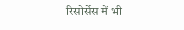रिसोर्सेस में भी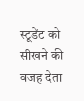स्टूडेंट को सीखने की वजह देता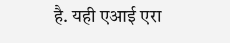है. यही एआई एरा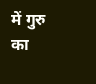में गुरु का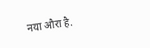नया औरा है.